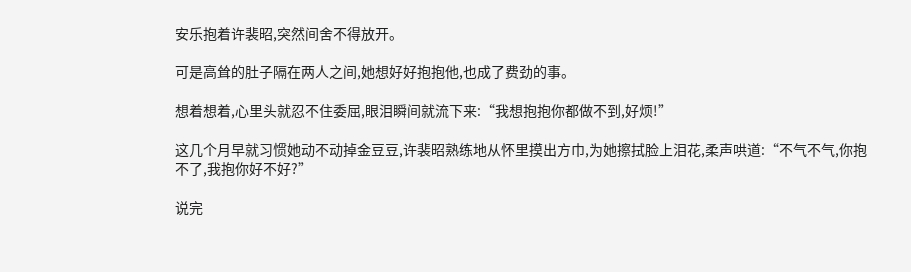安乐抱着许裴昭,突然间舍不得放开。

可是高耸的肚子隔在两人之间,她想好好抱抱他,也成了费劲的事。

想着想着,心里头就忍不住委屈,眼泪瞬间就流下来:“我想抱抱你都做不到,好烦!”

这几个月早就习惯她动不动掉金豆豆,许裴昭熟练地从怀里摸出方巾,为她擦拭脸上泪花,柔声哄道:“不气不气,你抱不了,我抱你好不好?”

说完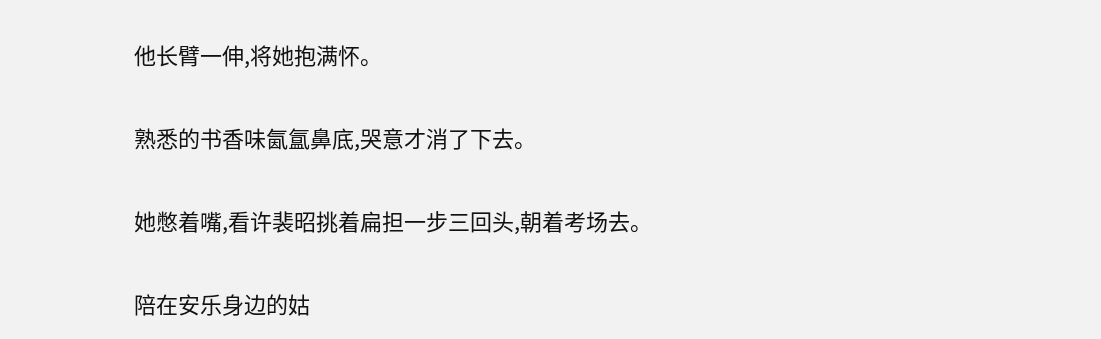他长臂一伸,将她抱满怀。

熟悉的书香味氤氲鼻底,哭意才消了下去。

她憋着嘴,看许裴昭挑着扁担一步三回头,朝着考场去。

陪在安乐身边的姑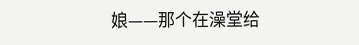娘——那个在澡堂给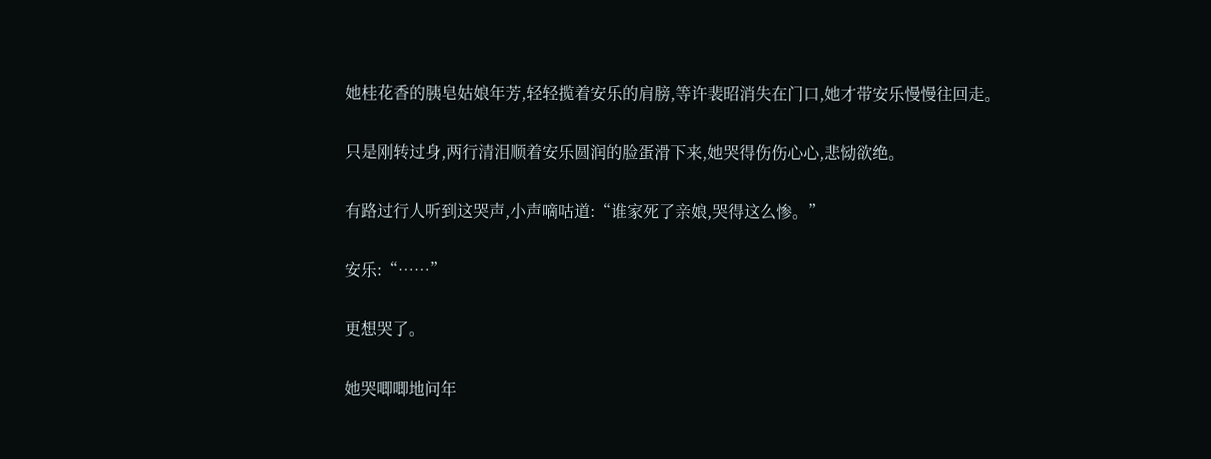她桂花香的胰皂姑娘年芳,轻轻揽着安乐的肩膀,等许裴昭消失在门口,她才带安乐慢慢往回走。

只是刚转过身,两行清泪顺着安乐圆润的脸蛋滑下来,她哭得伤伤心心,悲恸欲绝。

有路过行人听到这哭声,小声嘀咕道:“谁家死了亲娘,哭得这么惨。”

安乐:“……”

更想哭了。

她哭唧唧地问年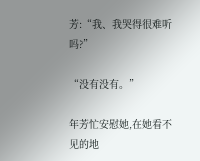芳:“我、我哭得很难听吗?”

“没有没有。”

年芳忙安慰她,在她看不见的地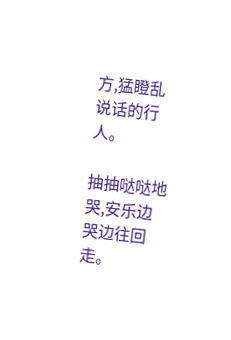方,猛瞪乱说话的行人。

抽抽哒哒地哭,安乐边哭边往回走。